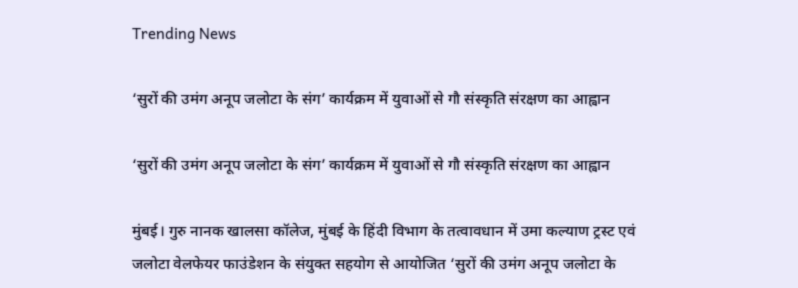Trending News

‘सुरों की उमंग अनूप जलोटा के संग’ कार्यक्रम में युवाओं से गौ संस्कृति संरक्षण का आह्वान

‘सुरों की उमंग अनूप जलोटा के संग’ कार्यक्रम में युवाओं से गौ संस्कृति संरक्षण का आह्वान

मुंबई। गुरु नानक खालसा कॉलेज, मुंबई के हिंदी विभाग के तत्वावधान में उमा कल्याण ट्रस्ट एवं जलोटा वेलफेयर फाउंडेशन के संयुक्त सहयोग से आयोजित ‘सुरों की उमंग अनूप जलोटा के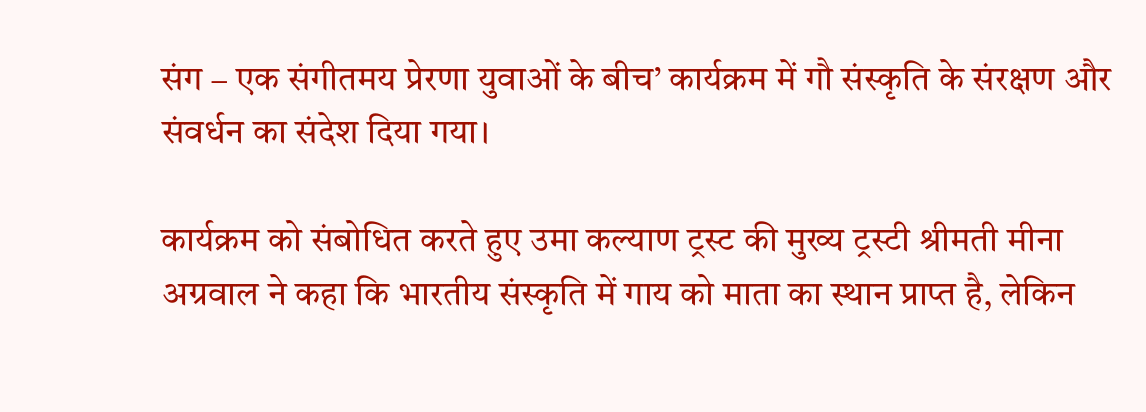संग – एक संगीतमय प्रेरणा युवाओं के बीच’ कार्यक्रम में गौ संस्कृति के संरक्षण और संवर्धन का संदेश दिया गया।

कार्यक्रम को संबोधित करते हुए उमा कल्याण ट्रस्ट की मुख्य ट्रस्टी श्रीमती मीना अग्रवाल ने कहा कि भारतीय संस्कृति में गाय को माता का स्थान प्राप्त है, लेकिन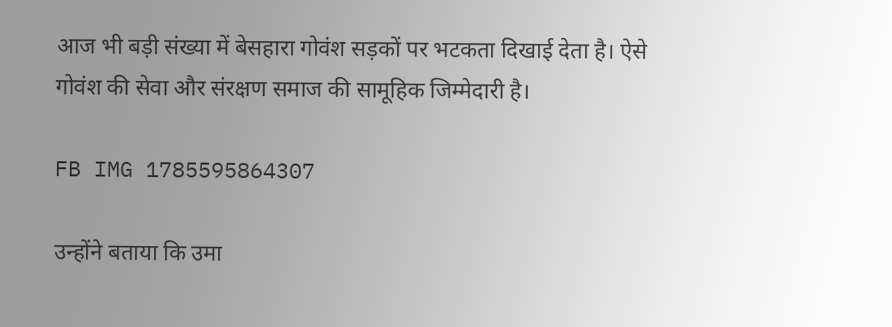आज भी बड़ी संख्या में बेसहारा गोवंश सड़कों पर भटकता दिखाई देता है। ऐसे गोवंश की सेवा और संरक्षण समाज की सामूहिक जिम्मेदारी है।

FB IMG 1785595864307

उन्होंने बताया कि उमा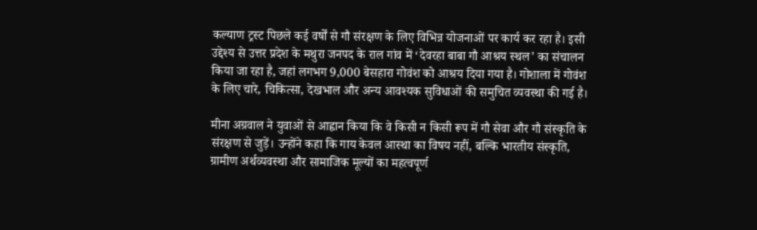कल्याण ट्रस्ट पिछले कई वर्षों से गौ संरक्षण के लिए विभिन्न योजनाओं पर कार्य कर रहा है। इसी उद्देश्य से उत्तर प्रदेश के मथुरा जनपद के राल गांव में ‘देवरहा बाबा गौ आश्रय स्थल’ का संचालन किया जा रहा है, जहां लगभग 9,000 बेसहारा गोवंश को आश्रय दिया गया है। गोशाला में गोवंश के लिए चारे, चिकित्सा, देखभाल और अन्य आवश्यक सुविधाओं की समुचित व्यवस्था की गई है।

मीना अग्रवाल ने युवाओं से आह्वान किया कि वे किसी न किसी रूप में गौ सेवा और गौ संस्कृति के संरक्षण से जुड़ें। उन्होंने कहा कि गाय केवल आस्था का विषय नहीं, बल्कि भारतीय संस्कृति, ग्रामीण अर्थव्यवस्था और सामाजिक मूल्यों का महत्वपूर्ण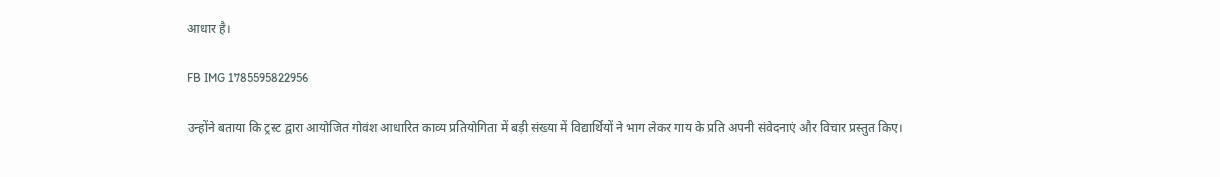आधार है।

FB IMG 1785595822956

उन्होंने बताया कि ट्रस्ट द्वारा आयोजित गोवंश आधारित काव्य प्रतियोगिता में बड़ी संख्या में विद्यार्थियों ने भाग लेकर गाय के प्रति अपनी संवेदनाएं और विचार प्रस्तुत किए।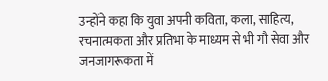उन्होंने कहा कि युवा अपनी कविता, कला, साहित्य, रचनात्मकता और प्रतिभा के माध्यम से भी गौ सेवा और जनजागरूकता में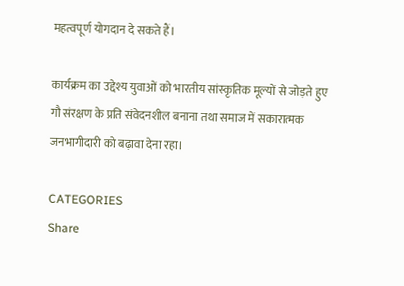महत्वपूर्ण योगदान दे सकते हैं।

कार्यक्रम का उद्देश्य युवाओं को भारतीय सांस्कृतिक मूल्यों से जोड़ते हुए गौ संरक्षण के प्रति संवेदनशील बनाना तथा समाज में सकारात्मक जनभागीदारी को बढ़ावा देना रहा।

CATEGORIES
Share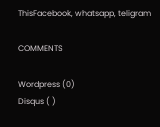ThisFacebook, whatsapp, teligram

COMMENTS

Wordpress (0)
Disqus ( )